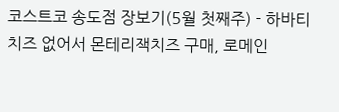코스트코 송도점 장보기(5월 첫째주) - 하바티치즈 없어서 몬테리잭치즈 구매, 로메인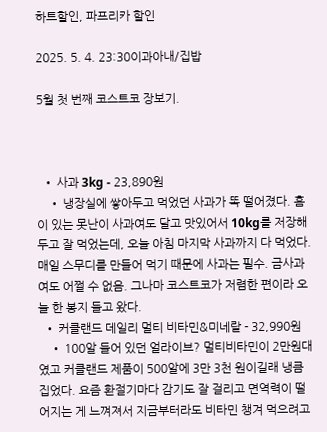하트할인, 파프리카 할인

2025. 5. 4. 23:30이과아내/집밥

5월 첫 번째 코스트코 장보기.



  • 사과 3kg - 23,890원
    • 냉장실에 쌓아두고 먹었던 사과가 똑 떨어졌다. 흠이 있는 못난이 사과여도 달고 맛있어서 10kg를 저장해 두고 잘 먹었는데, 오늘 아침 마지막 사과까지 다 먹었다. 매일 스무디를 만들어 먹기 때문에 사과는 필수. 금사과여도 어쩔 수 없음. 그나마 코스트코가 저렴한 편이라 오늘 한 봉지 들고 왔다.
  • 커클랜드 데일리 멀티 비타민&미네랄 - 32,990원
    • 100알 들어 있던 얼라이브? 멀티비타민이 2만원대였고 커클랜드 제품이 500알에 3만 3천 원이길래 냉큼 집었다. 요즘 환절기마다 감기도 잘 걸리고 면역력이 떨어지는 게 느껴져서 지금부터라도 비타민 챙겨 먹으려고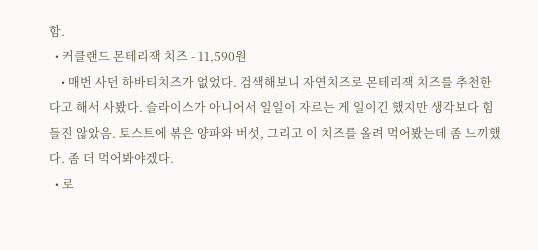함.
  • 커클랜드 몬테리잭 치즈 - 11,590원
    • 매번 사던 하바티치즈가 없었다. 검색해보니 자연치즈로 몬테리잭 치즈를 추천한다고 해서 사봤다. 슬라이스가 아니어서 일일이 자르는 게 일이긴 했지만 생각보다 힘들진 않았음. 토스트에 볶은 양파와 버섯, 그리고 이 치즈를 올려 먹어봤는데 좀 느끼했다. 좀 더 먹어봐야겠다.
  • 로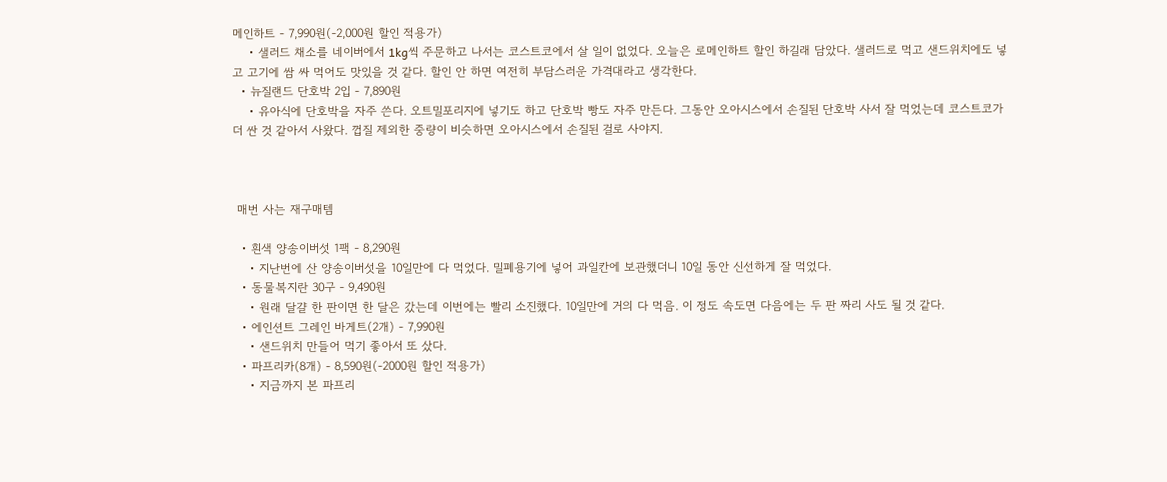메인하트 - 7,990원(-2,000원 할인 적용가)
    • 샐러드 채소를 네이버에서 1kg씩 주문하고 나서는 코스트코에서 살 일이 없었다. 오늘은 로메인하트 할인 하길래 담았다. 샐러드로 먹고 샌드위치에도 넣고 고기에 쌈 싸 먹어도 맛있을 것 같다. 할인 안 하면 여전히 부담스러운 가격대라고 생각한다.
  • 뉴질랜드 단호박 2입 - 7,890원
    • 유아식에 단호박을 자주 쓴다. 오트밀포리지에 넣기도 하고 단호박 빵도 자주 만든다. 그동안 오아시스에서 손질된 단호박 사서 잘 먹었는데 코스트코가 더 싼 것 같아서 사왔다. 껍질 제외한 중량이 비슷하면 오아시스에서 손질된 걸로 사야지.



 매번 사는 재구매템

  • 흰색 양송이버섯 1팩 - 8,290원
    • 지난번에 산 양송이버섯을 10일만에 다 먹었다. 밀폐용기에 넣어 과일칸에 보관했더니 10일 동안 신선하게 잘 먹었다.
  • 동물복지란 30구 - 9,490원
    • 원래 달걀 한 판이면 한 달은 갔는데 이번에는 빨리 소진했다. 10일만에 거의 다 먹음. 이 정도 속도면 다음에는 두 판 짜리 사도 될 것 같다.
  • 에인션트 그레인 바게트(2개) - 7,990원
    • 샌드위치 만들어 먹기 좋아서 또 샀다.
  • 파프리카(8개) - 8,590원(-2000원 할인 적용가)
    • 지금까지 본 파프리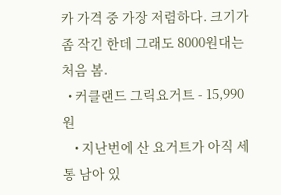카 가격 중 가장 저렴하다. 크기가 좀 작긴 한데 그래도 8000원대는 처음 봄.
  • 커클랜드 그릭요거트 - 15,990원
    • 지난번에 산 요거트가 아직 세 통 남아 있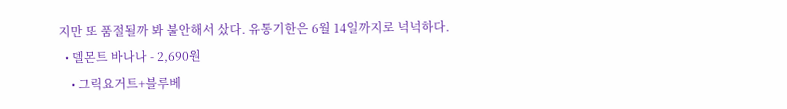지만 또 품절될까 봐 불안해서 샀다. 유통기한은 6월 14일까지로 넉넉하다.
  • 델몬트 바나나 - 2,690원
    • 그릭요거트+블루베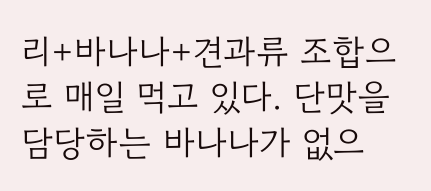리+바나나+견과류 조합으로 매일 먹고 있다. 단맛을 담당하는 바나나가 없으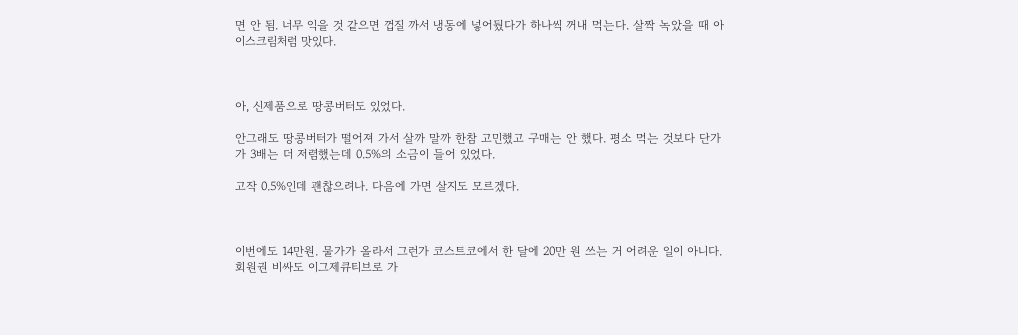면 안 됨. 너무 익을 것 같으면 껍질 까서 냉동에 넣어뒀다가 하나씩 꺼내 먹는다. 살짝 녹았을 때 아이스크림처럼 맛있다.



아, 신제품으로 땅콩버터도 있었다.

안그래도 땅콩버터가 떨어져 가서 살까 말까 한참 고민했고 구매는 안 했다. 평소 먹는 것보다 단가가 3배는 더 저렴했는데 0.5%의 소금이 들어 있었다.

고작 0.5%인데 괜찮으려나. 다음에 가면 살지도 모르겠다.



이번에도 14만원. 물가가 올라서 그런가 코스트코에서 한 달에 20만 원 쓰는 거 어려운 일이 아니다. 회원권 비싸도 이그제큐티브로 가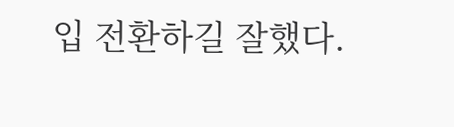입 전환하길 잘했다.